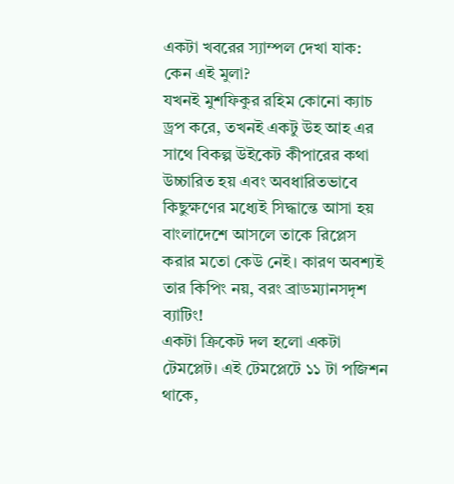একটা খবরের স্যাম্পল দেখা যাক:
কেন এই মুলা?
যখনই মুশফিকুর রহিম কোনো ক্যাচ ড্রপ করে, তখনই একটু উহ আহ এর সাথে বিকল্প উইকেট কীপারের কথা উচ্চারিত হয় এবং অবধারিতভাবে কিছুক্ষণের মধ্যেই সিদ্ধান্তে আসা হয় বাংলাদেশে আসলে তাকে রিপ্লেস করার মতো কেউ নেই। কারণ অবশ্যই তার কিপিং নয়, বরং ব্রাডম্যানসদৃশ ব্যাটিং!
একটা ক্রিকেট দল হলো একটা টেমপ্লেট। এই টেমপ্লেটে ১১ টা পজিশন থাকে,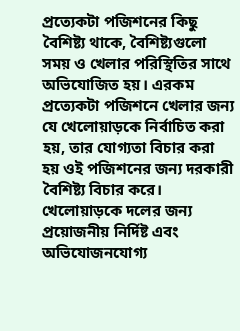প্রত্যেকটা পজিশনের কিছু বৈশিষ্ট্য থাকে, বৈশিষ্ট্যগুলো সময় ও খেলার পরিস্থিতির সাথে অভিযোজিত হয়। এরকম প্রত্যেকটা পজিশনে খেলার জন্য যে খেলোয়াড়কে নির্বাচিত করা হয়, তার যোগ্যতা বিচার করা হয় ওই পজিশনের জন্য দরকারী বৈশিষ্ট্য বিচার করে। খেলোয়াড়কে দলের জন্য প্রয়োজনীয় নির্দিষ্ট এবং অভিযোজনযোগ্য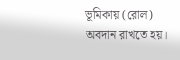ভূমিকায় (রোল) অবদান রাখতে হয়।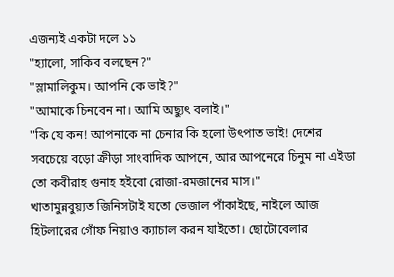এজন্যই একটা দলে ১১
"হ্যালো, সাকিব বলছেন?"
"স্লামালিকুম। আপনি কে ভাই?"
"আমাকে চিনবেন না। আমি অছ্যুৎ বলাই।"
"কি যে কন! আপনাকে না চেনার কি হলো উৎপাত ভাই! দেশের সবচেয়ে বড়ো ক্রীড়া সাংবাদিক আপনে, আর আপনেরে চিনুম না এইডা তো কবীরাহ গুনাহ হইবো রোজা-রমজানের মাস।"
খাতামুন্নবুয়্যত জিনিসটাই যতো ভেজাল পাঁকাইছে, নাইলে আজ হিটলারের গোঁফ নিয়াও ক্যাচাল করন যাইতো। ছোটোবেলার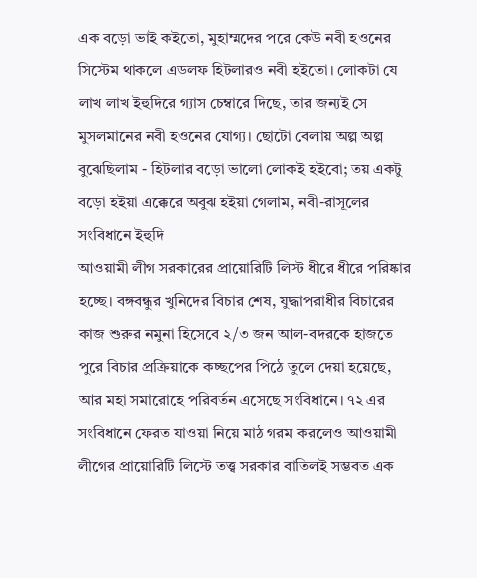এক বড়ো ভাই কইতো, মুহাম্মদের পরে কেউ নবী হওনের সিস্টেম থাকলে এডলফ হিটলারও নবী হইতো। লোকটা যে লাখ লাখ ইহুদিরে গ্যাস চেম্বারে দিছে, তার জন্যই সে মুসলমানের নবী হওনের যোগ্য। ছোটো বেলায় অল্প অল্প বুঝেছিলাম - হিটলার বড়ো ভালো লোকই হইবো; তয় একটু বড়ো হইয়া এক্কেরে অবুঝ হইয়া গেলাম, নবী-রাসূলের সংবিধানে ইহুদি
আওয়ামী লীগ সরকারের প্রায়োরিটি লিস্ট ধীরে ধীরে পরিষ্কার হচ্ছে। বঙ্গবন্ধুর খুনিদের বিচার শেষ, যুদ্ধাপরাধীর বিচারের কাজ শুরুর নমুনা হিসেবে ২/৩ জন আল-বদরকে হাজতে পুরে বিচার প্রক্রিয়াকে কচ্ছপের পিঠে তুলে দেয়া হয়েছে, আর মহা সমারোহে পরিবর্তন এসেছে সংবিধানে। ৭২ এর সংবিধানে ফেরত যাওয়া নিয়ে মাঠ গরম করলেও আওয়ামী লীগের প্রায়োরিটি লিস্টে তত্ত্ব সরকার বাতিলই সম্ভবত এক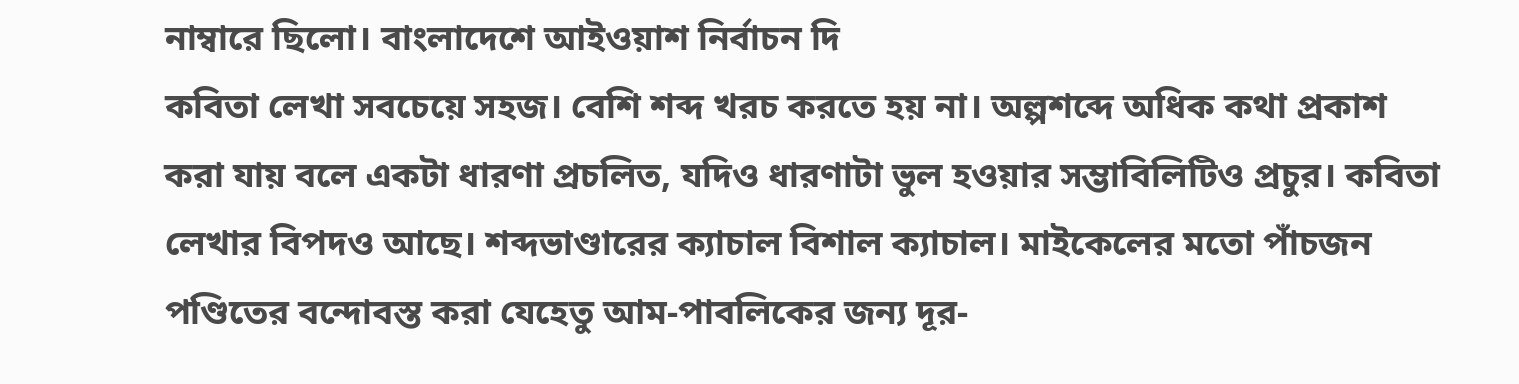নাম্বারে ছিলো। বাংলাদেশে আইওয়াশ নির্বাচন দি
কবিতা লেখা সবচেয়ে সহজ। বেশি শব্দ খরচ করতে হয় না। অল্পশব্দে অধিক কথা প্রকাশ করা যায় বলে একটা ধারণা প্রচলিত, যদিও ধারণাটা ভুল হওয়ার সম্ভাবিলিটিও প্রচুর। কবিতা লেখার বিপদও আছে। শব্দভাণ্ডারের ক্যাচাল বিশাল ক্যাচাল। মাইকেলের মতো পাঁচজন পণ্ডিতের বন্দোবস্ত করা যেহেতু আম-পাবলিকের জন্য দূর-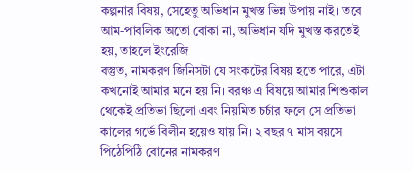কল্পনার বিষয়, সেহেতু অভিধান মুখস্ত ভিন্ন উপায় নাই। তবে আম-পাবলিক অতো বোকা না, অভিধান যদি মুখস্ত করতেই হয়, তাহলে ইংরেজি
বস্তুত, নামকরণ জিনিসটা যে সংকটের বিষয় হতে পারে, এটা কখনোই আমার মনে হয় নি। বরঞ্চ এ বিষয়ে আমার শিশুকাল থেকেই প্রতিভা ছিলো এবং নিয়মিত চর্চার ফলে সে প্রতিভা কালের গর্ভে বিলীন হয়েও যায় নি। ২ বছর ৭ মাস বয়সে পিঠেপিঠি বোনের নামকরণ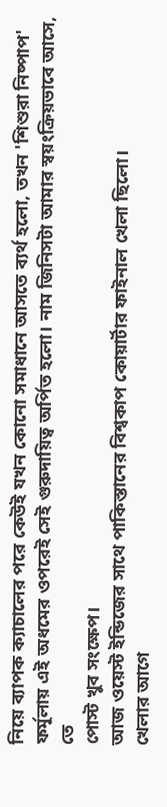নিয়ে ব্যাপক ক্যাচালের পরে কেউই যখন কোনো সমাধানে আসতে ব্যর্থ হলো, তখন 'শিশুরা নিষ্পাপ' ফর্মূলায় এই অধমের ওপরেই সেই গুরুদায়িত্ব অর্পিত হলো। নাম জিনিসটা আমার স্বয়ংক্রিয়ভাবে আসে, তে
পোস্ট খুব সংক্ষেপ।
আজ ওয়েস্ট ইন্ডিজের সাথে পাকিস্তানের বিশ্বকাপ কোয়ার্টার ফাইনাল খেলা ছিলো।
খেলার আগে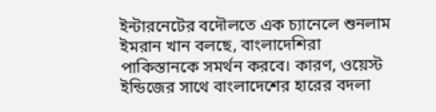ইন্টারনেটের বদৌলতে এক চ্যানেলে শুনলাম ইমরান খান বলছে, বাংলাদেশিরা পাকিস্তানকে সমর্থন করবে। কারণ, ওয়েস্ট ইন্ডিজের সাথে বাংলাদেশের হারের বদলা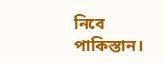নিবে পাকিস্তান।